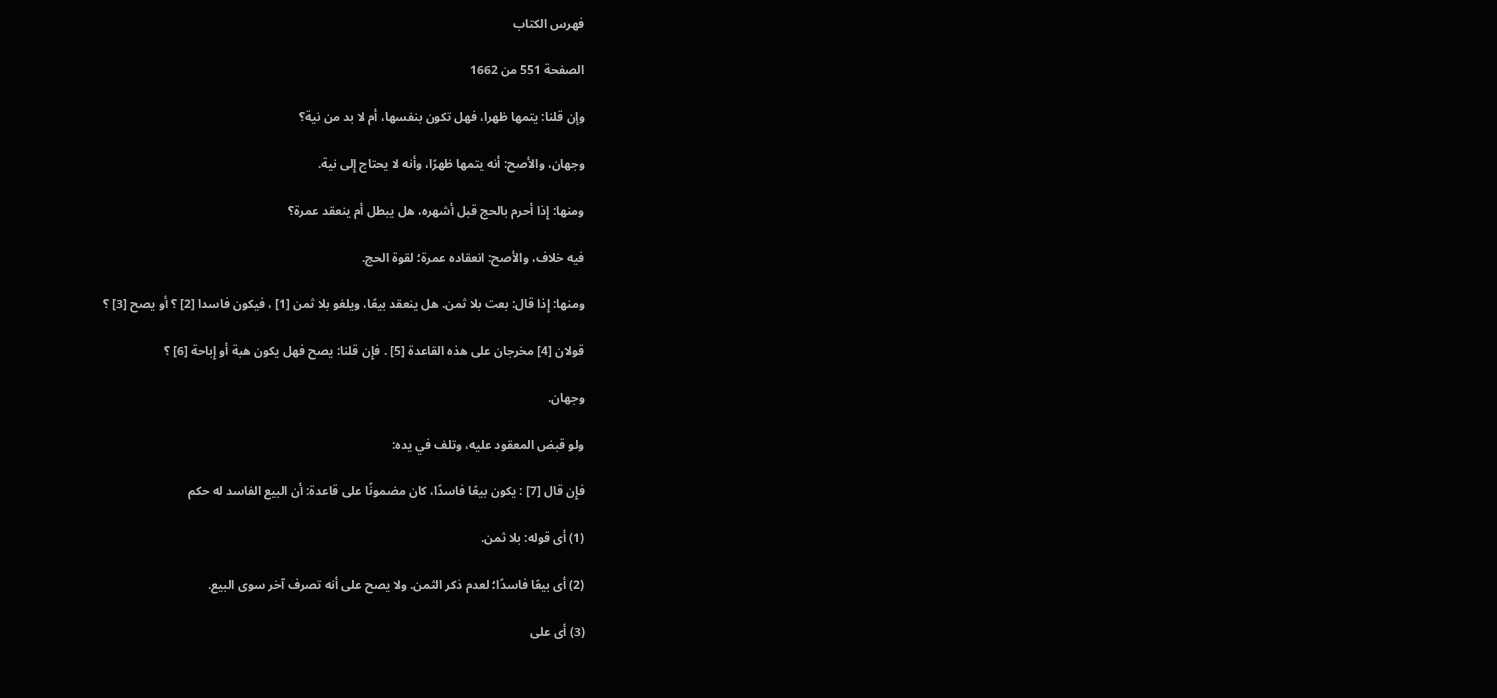فهرس الكتاب

الصفحة 551 من 1662

وإن قلنا: يتمها ظهرا، فهل تكون بنفسها، أم لا بد من نية؟

وجهان، والأصح: أنه يتمها ظهرًا، وأنه لا يحتاج إِلى نية.

ومنها: إِذا أحرم بالحج قبل أشهره، هل يبطل أم ينعقد عمرة؟

فيه خلاف، والأصح: انعقاده عمرة؛ لقوة الحج.

ومنها: إِذا قال: بعت بلا ثمن. هل ينعقد بيعًا، ويلغو بلا ثمن [1] ، فيكون فاسدا [2] ؟ أو يصح [3] ؟

قولان [4] مخرجان على هذه القاعدة [5] . فإِن قلنا: يصح فهل يكون هبة أو إِباحة [6] ؟

وجهان.

ولو قبض المعقود عليه، وتلف في يده:

فإِن قال [7] : يكون بيعًا فاسدًا، كان مضمونًا على قاعدة: أن البيع الفاسد له حكم

(1) أى قوله: بلا ثمن.

(2) أى بيعًا فاسدًا؛ لعدم ذكر الثمن. ولا يصح على أنه تصرف آخر سوى البيع.

(3) أى على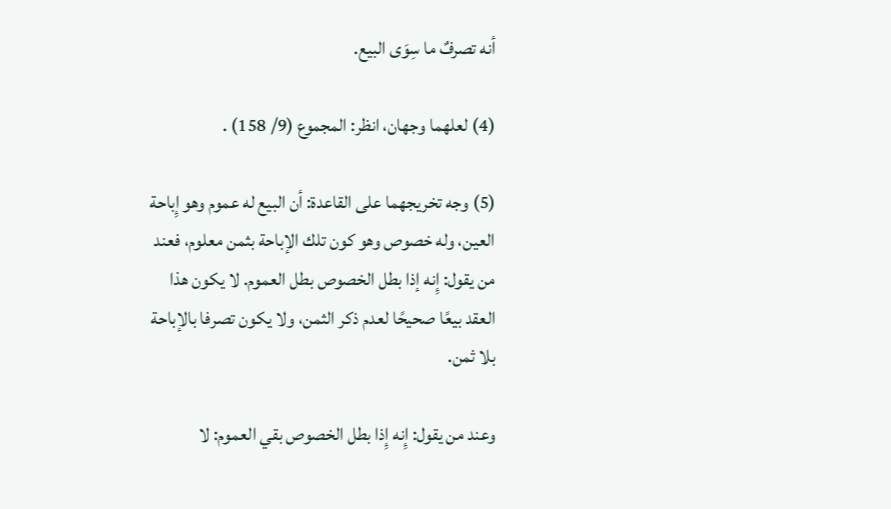أنه تصرفٌ ما سِوَى البيع.

(4) لعلهما وجهان، انظر: المجموع (9/ 158) .

(5) وجه تخريجهما على القاعدة: أن البيع له عموم وهو إِباحة العين، وله خصوص وهو كون تلك الإباحة بثمن معلوم، فعند من يقول: إِنه إذا بطل الخصوص بطل العموم. لا يكون هذا العقد بيعًا صحيحًا لعدم ذكر الثمن، ولا يكون تصرفا بالإباحة بلا ثمن.

وعند من يقول: إِنه إِذا بطل الخصوص بقي العموم: لا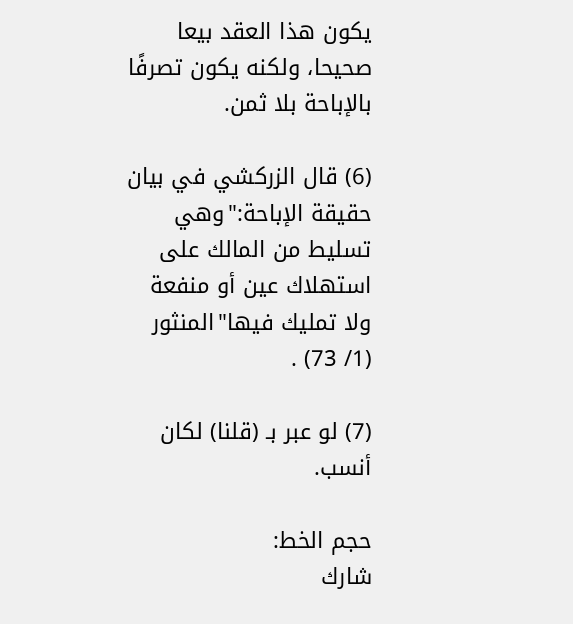يكون هذا العقد بيعا صحيحا، ولكنه يكون تصرفًا بالإباحة بلا ثمن.

(6) قال الزركشي في بيان حقيقة الإباحة:"وهي تسليط من المالك على استهلاك عين أو منفعة ولا تمليك فيها"المنثور (1/ 73) .

(7) لو عبر بـ (قلنا) لكان أنسب.

حجم الخط:
شارك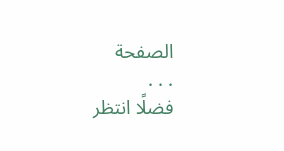الصفحة
. . .
فضلًا انتظر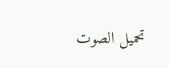تحميل الصوت